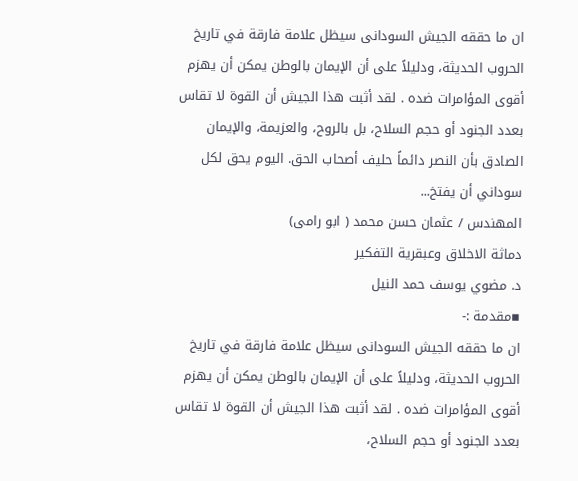ان ما حققه الجيش السودانى سيظل علامة فارقة في تاريخ الحروب الحديثة، ودليلاً على أن الإيمان بالوطن يمكن أن يهزم أقوى المؤامرات ضده . لقد أثبت هذا الجيش أن القوة لا تقاس بعدد الجنود أو حجم السلاح، بل بالروح، والعزيمة، والإيمان الصادق بأن النصر دائماً حليف أصحاب الحق. اليوم يحق لكل سوداني أن يفتخ...
المهندس / عثمان حسن محمد ( ابو رامى)
دماثة الاخلاق وعبقرية التفكير
د. مضوي يوسف حمد النيل
▪مقدمة :-
ان ما حققه الجيش السودانى سيظل علامة فارقة في تاريخ الحروب الحديثة، ودليلاً على أن الإيمان بالوطن يمكن أن يهزم أقوى المؤامرات ضده . لقد أثبت هذا الجيش أن القوة لا تقاس بعدد الجنود أو حجم السلاح،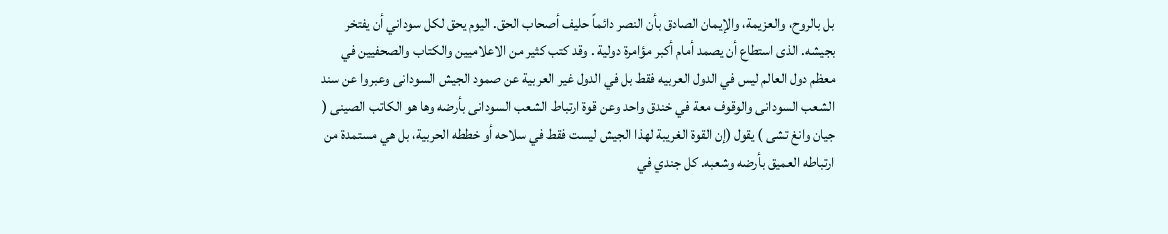بل بالروح، والعزيمة، والإيمان الصادق بأن النصر دائماً حليف أصحاب الحق. اليوم يحق لكل سوداني أن يفتخر بجيشه. الذى استطاع أن يصمد أمام أكبر مؤامرة دولية . وقد كتب كثير من الاعلاميين والكتاب والصحفيين في معظم دول العالم ليس في الدول العربيه فقط بل في الدول غير العربية عن صمود الجيش السودانى وعبروا عن سند الشعب السودانى والوقوف معة في خندق واحد وعن قوة ارتباط الشعب السودانى بأرضه وها هو الكاتب الصينى ( جيان وانغ تشى ) يقول (إن القوة الغريبة لهذا الجيش ليست فقط في سلاحه أو خططه الحربية، بل هي مستمدة من ارتباطه العميق بأرضه وشعبه. كل جندي في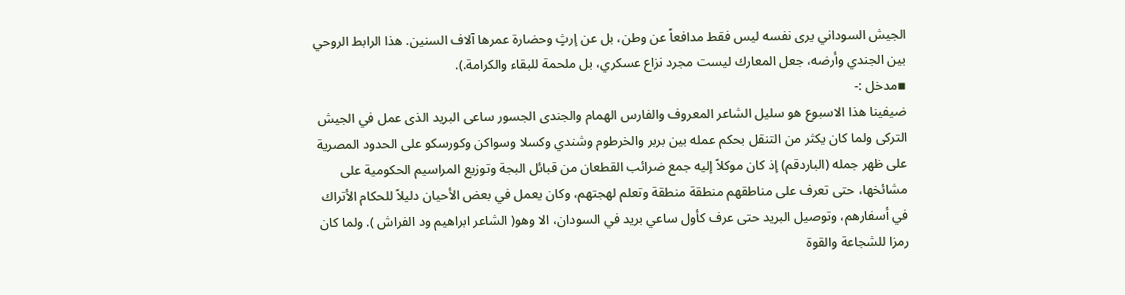الجيش السوداني يرى نفسه ليس فقط مدافعاً عن وطن، بل عن إرثٍ وحضارة عمرها آلاف السنين. هذا الرابط الروحي بين الجندي وأرضه، جعل المعارك ليست مجرد نزاع عسكري، بل ملحمة للبقاء والكرامة.).
▪مدخل :-
ضيفينا هذا الاسبوع هو سليل الشاعر المعروف والفارس الهمام والجندى الجسور ساعى البريد الذى عمل في الجيش التركى ولما كان يكثر من التنقل بحكم عمله بين بربر والخرطوم وشندي وكسلا وسواكن وكورسكو على الحدود المصرية على ظهر جمله (الباردقم) إذ كان موكلاً إليه جمع ضرائب القطعان من قبائل البجة وتوزيع المراسيم الحكومية على مشائخها، حتى تعرف على مناطقهم منطقة منطقة وتعلم لهجتهم، وكان يعمل في بعض الأحيان دليلاً للحكام الأتراك في أسفارهم، وتوصيل البريد حتى عرف كأول ساعي بريد في السودان، الا وهو( الشاعر ابراهيم ود الفراش ). ولما كان رمزا للشجاعة والقوة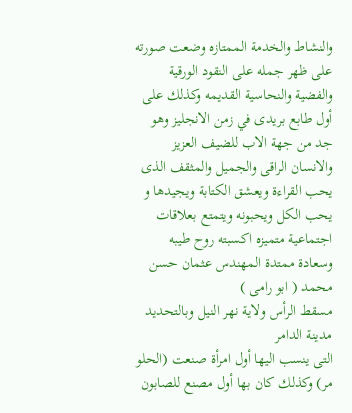والنشاط والخدمة الممتازه وضعت صورته على ظهر جمله على النقود الورقية والفضية والنحاسية القديمه وكذلك على أول طابع بريدى في زمن الانجليز وهو جد من جهة الاب للضيف العزيز
والانسان الراقى والجميل والمثقف الذى يحب القراءة ويعشق الكتابة ويجيدها و يحب الكل ويحبونه ويتمتع بعلاقات اجتماعية متميزه اكسبته روح طيبه وسعادة ممتدة المهندس عثمان حسن محمد ( ابو رامى )
مسقط الرأس ولاية نهر النيل وبالتحديد مدينة الدامر
التى ينسب اليها أول امرأة صنعت (الحلو مر) وكذلك كان بها أول مصنع للصابون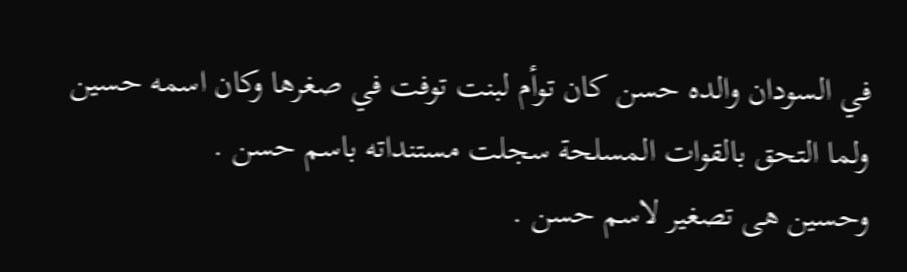في السودان والده حسن كان توأم لبنت توفت في صغرها وكان اسمه حسين ولما التحق بالقوات المسلحة سجلت مستنداته باسم حسن .
وحسين هى تصغير لاسم حسن .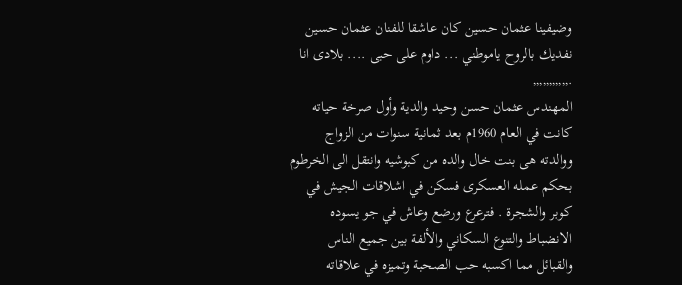وضيفينا عثمان حسين كان عاشقا للفنان عثمان حسين
نفديك بالروح ياموطني ... داوم على حبى .... بلادى انا .,,,,,,,,,,,
المهندس عثمان حسن وحيد والدية وأول صرخة حياته كانت في العام 1960م بعد ثمانية سنوات من الزواج ووالدته هى بنت خال والده من كبوشيه وانتقل الى الخرطوم بحكم عمله العسكرى فسكن في اشلاقات الجيش في كوبر والشجرة . فترعرع ورضع وعاش في جو يسوده الانضباط والتنوع السكاني والألفة بين جميع الناس والقبائل مما اكسبه حب الصحبة وتميزه في علاقاته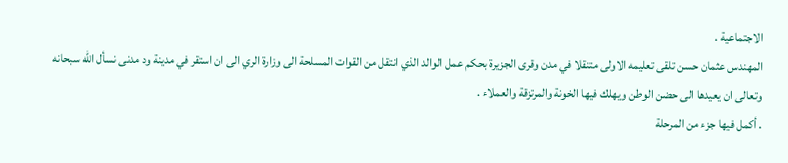الاجتماعية .
المهندس عثمان حسن تلقى تعليمه الاولى متنقلا في مدن وقرى الجزيرة بحكم عمل الوالد الذي انتقل من القوات المسلحة الى وزارة الري الى ان استقر في مدينة ود مدنى نسأل الله سبحانه وتعالى ان يعيدها الى حضن الوطن ويهلك فيها الخونة والمرتزقة والعملاء .
. أكمل فيها جزء من المرحلة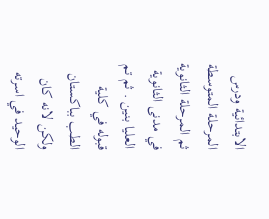الابتدائية ودرس المرحلة المتوسطة ثم المرحلة الثانوية في مدنى الثانوية العليا بنين . ثم تم قبوله في كلية الطب بباكستان ولكن لانه كان الوحيد في اسرته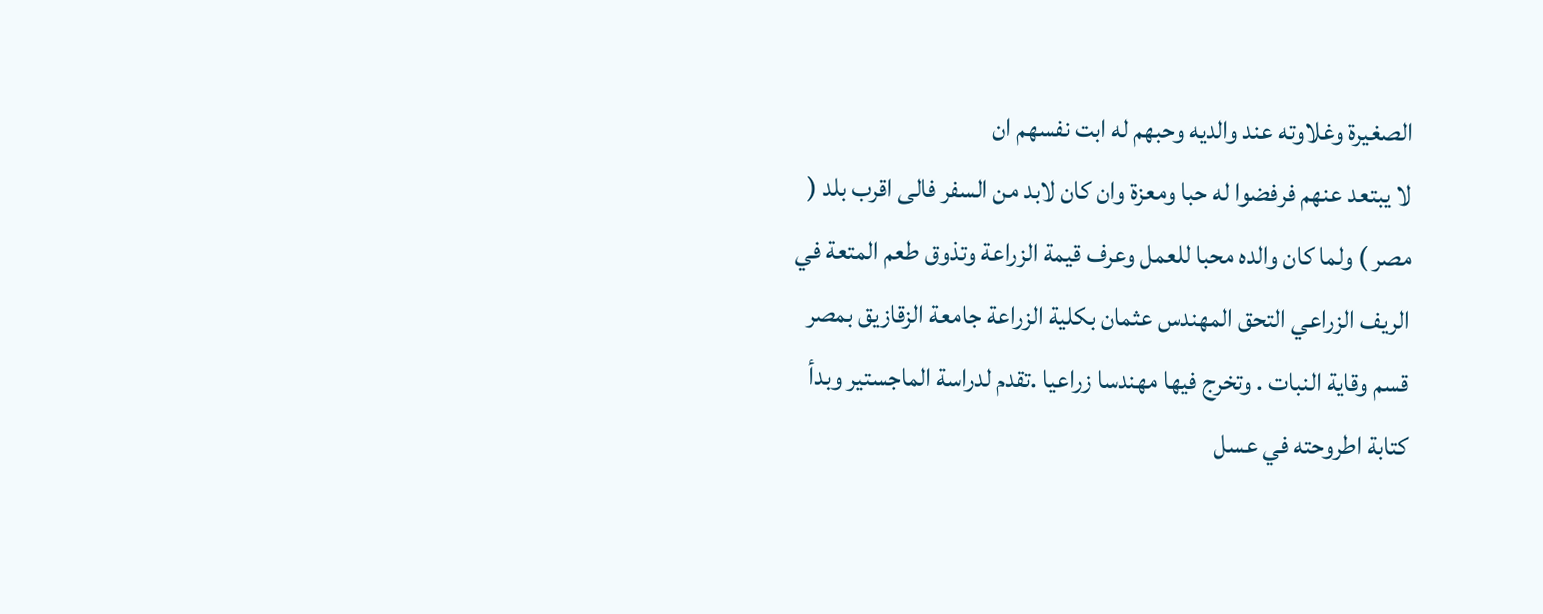الصغيرة وغلاوته عند والديه وحبهم له ابت نفسهم ان
لا يبتعد عنهم فرفضوا له حبا ومعزة وان كان لابد من السفر فالى اقرب بلد ( مصر ) ولما كان والده محبا للعمل وعرف قيمة الزراعة وتذوق طعم المتعة في الريف الزراعي التحق المهندس عثمان بكلية الزراعة جامعة الزقازيق بمصر قسم وقاية النبات . وتخرج فيها مهندسا زراعيا .تقدم لدراسة الماجستير وبدأ كتابة اطروحته في عسل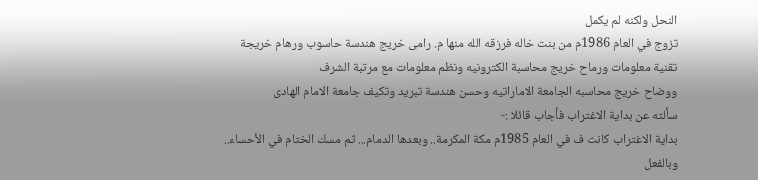النحل ولكنه لم يكمل
تزوج في العام 1986م من بنت خاله فرزقه الله منها م. رامى خريج هندسة حاسوب ورهام خريجة تقنية معلومات ورماح خريج محاسبة الكترونيه ونظم معلومات مع مرتبة الشرف
ووضاح خريج محاسبه الجامعة الاماراتيه وحسن هندسة تبريد وتكيف جامعة الامام الهادى
سألته عن بداية الاغتراب فأجاب قائلا :-
بداية الاغتراب كانت ف في العام 1985م مكة المكرمة.. وبعدها الدمام... ثم مسك الختام في الأحساء.. وبالفعل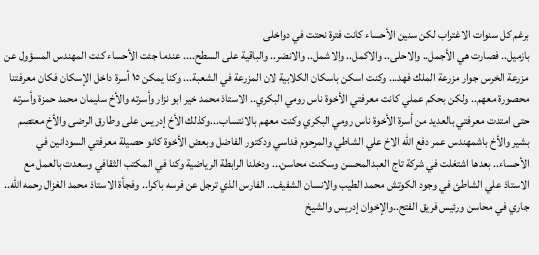برغم كل سنوات الاغتراب لكن سنين الأحساء كانت فترة نحتت في دواخلى
بازميل.. فصارت هي الأجمل.. والاحلى.. والاكمل.. والاشمل.. والانضر.. والباقية على السطح.... عندما جئت الأحساء كنت المهندس المسؤول عن مزرعة الخرس جوار مزرعة الملك فهد... وكنت اسكن باسكان الكلابية لان المزرعة في الشعبة... وكنا يمكن ١٥ أسرة داخل الإسكان فكان معرفتنا محصورة معهم.. ولكن بحكم عملي كانت معرفتي الأخوة ناس رومي البكري.. الاستاذ محمد خير ابو نزار وأسرته والأخ سليمان محمد حمزة وأسرته حتى امتدت معرفتي بالعديد من أسرة الأخوة ناس رومي البكري وكنت معهم بالانتساب...وكذلك الأخ إدريس على وطارق الرضى والأخ معتصم بشير والأخ باشمهندس عمر دفع الله الاخ علي الشاطي والمرحوم فداسي ودكتور الفاضل وبعض الأخوة كانو حصيلة معرفتي السودانين في الأحساء.. بعدها اشتغلت في شركة تاج العبدالمحسن وسكنت محاسن... ودخلنا الرابطة الرياضية وكنا في المكتب الثقافي وسعدت بالعمل مع الاستاذ علي الشاطئ في وجود الكوتش محمد الطيب والانسان الشفيف.. الفارس الذي ترجل عن فرسه باكرا.. وفجأة الاستاذ محمد الغزال رحمه الله.. جاري في محاسن ورئيس فريق الفتح..والإخوان إدريس والشيخ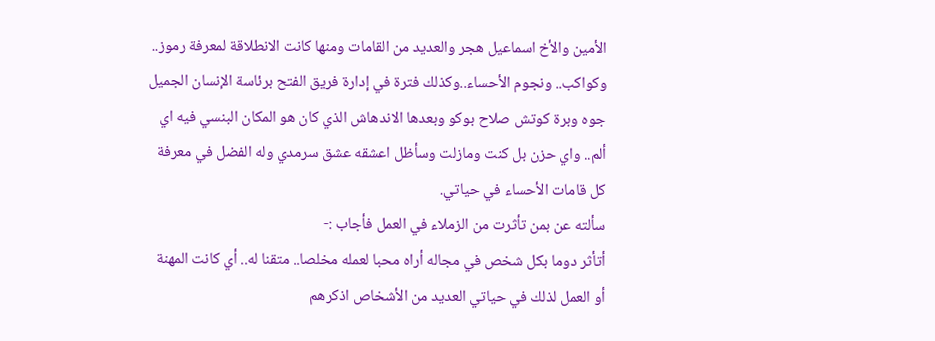الأمين والأخ اسماعيل هجر والعديد من القامات ومنها كانت الانطلاقة لمعرفة رموز.. وكواكب.. ونجوم الأحساء..وكذلك فترة في إدارة فريق الفتح برئاسة الإنسان الجميل جوه وبرة كوتش صلاح بوكو وبعدها الاندهاش الذي كان هو المكان البنسي فيه اي ألم.. واي حزن بل كنت ومازلت وسأظل اعشقه عشق سرمدي وله الفضل في معرفة كل قامات الأحساء في حياتي.
سألته عن بمن تأثرت من الزملاء في العمل فأجاب :-
أتأثر دوما بكل شخص في مجاله أراه محبا لعمله مخلصا.. متقنا له.. أي كانت المهنة أو العمل لذلك في حياتي العديد من الأشخاص اذكرهم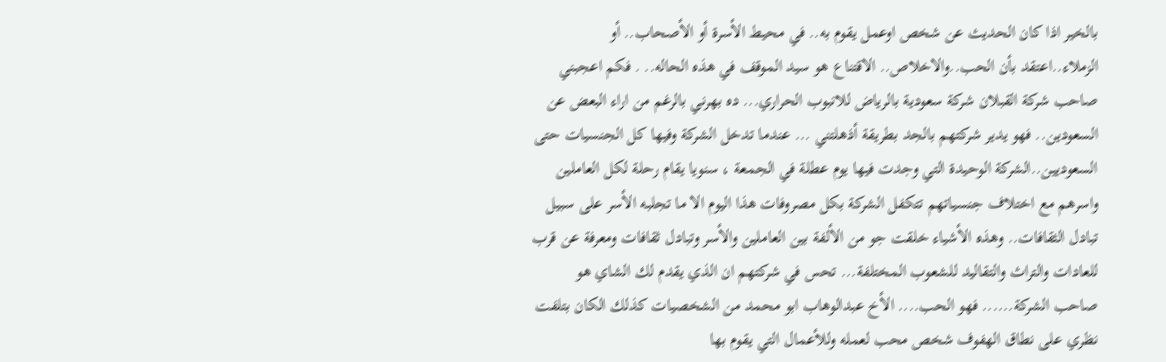بالخير اذا كان الحديث عن شخص اوعمل يقوم به.. في محيط الأسرة أو الأصحاب.. أو الزملاء..اعتقد بأن الحب..والاخلاص.. الاقتناع هو سيد الموقف في هذه الحاله.. . فكم اعجبني صاحب شركة القبلان شركة سعودية بالرياض للانبوب الحراري... ده بهرني بالرغم من اراء البعض عن السعودين.. فهو يدير شركتهم بالجد بطريقة أذهلتني ... عندما تدخل الشركة وفيها كل الجنسيات حتى السعوديين..الشركة الوحيدة التي وجدت فيها يوم عطلة في الجمعة ، سنويا يقام رحلة لكل العاملين واسرهم مع اختلاف جنسياتهم تتكفل الشركة بكل مصروفات هذا اليوم الا ما تجلبه الأسر على سبيل تبادل الثقافات.. وهذه الأشياء خلقت جو من الألفة بين العاملين والأسر وتبادل ثقافات ومعرفة عن قرب للعادات والتراث والتقاليد للشعوب المختلفة... تحس في شركتهم ان الذي يقدم لك الشاي هو صاحب الشركة...... فهو الحب.... الأخ عبدالوهاب ابو محمد من الشخصيات كذلك الكان بتلفت نظري على نطاق الهفوف شخص محب لعمله وللأعمال التي يقوم بها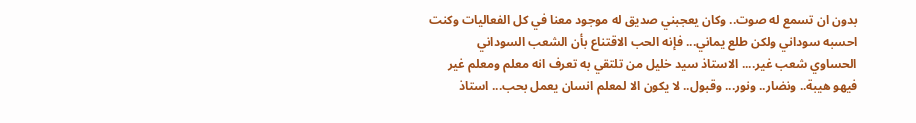بدون ان تسمع له صوت.. وكان يعجبني صديق له موجود معنا في كل الفعاليات وكنت احسبه سوداني ولكن طلع يماني... فإنه الحب الاقتناع بأن الشعب السوداني الحساوي شعب غير.... الاستاذ سيد خليل من تلتقي به تعرف انه معلم ومعلم غير فيهو هيبة.. ونضار.. ونور... وقبول.. لا يكون الا لمعلم انسان يعمل بحب... استاذ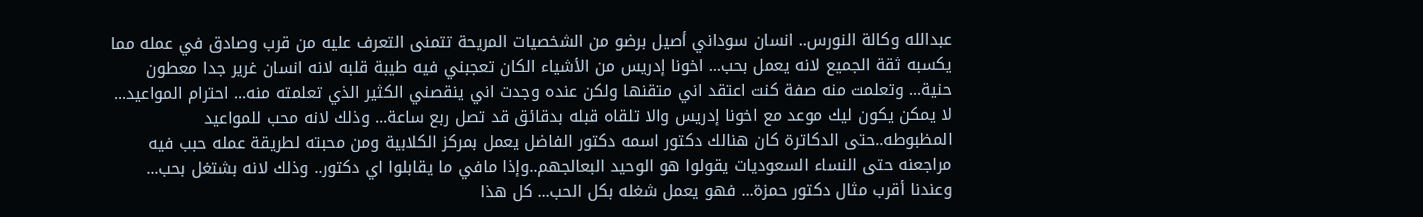عبدالله وكالة النورس.. انسان سوداني أصيل برضو من الشخصيات المريحة تتمنى التعرف عليه من قرب وصادق في عمله مما يكسبه ثقة الجميع لانه يعمل بحب... اخونا إدريس من الأشياء الكان تعجبني فيه طيبة قلبه لانه انسان غرير جدا معطون حنية... وتعلمت منه صفة كنت اعتقد اني متقنها ولكن عنده وجدت اني ينقصني الكثير الذي تعلمته منه... احترام المواعيد... لا يمكن يكون ليك موعد مع اخونا إدريس والا تلقاه قبله بدقائق قد تصل ربع ساعة... وذلك لانه محب للمواعيد المظبوطه..حتى الدكاترة كان هنالك دكتور اسمه دكتور الفاضل يعمل بمركز الكلابية ومن محبته لطريقة عمله حبب فيه مراجعنه حتى النساء السعوديات يقولوا هو الوحيد البعالجهم..وإذا مافي ما يقابلوا اي دكتور.. وذلك لانه بشتغل بحب... وعندنا أقرب مثال دكتور حمزة... فهو يعمل شغله بكل الحب... كل هذا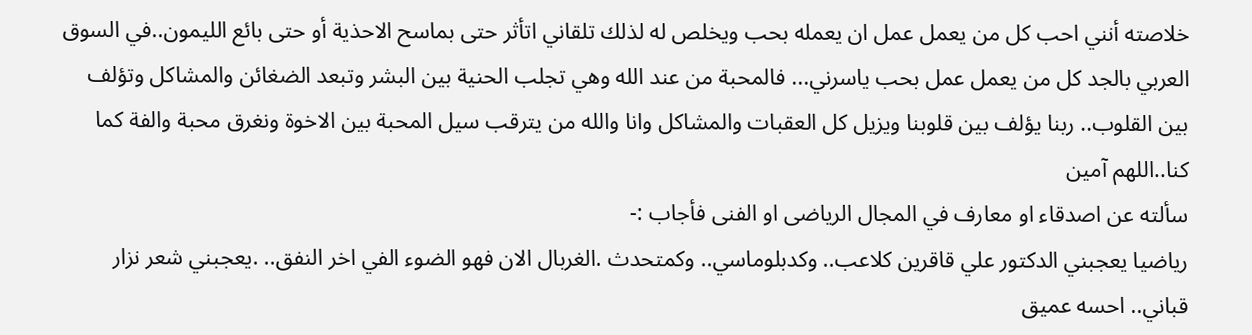خلاصته أنني احب كل من يعمل عمل ان يعمله بحب ويخلص له لذلك تلقاني اتأثر حتى بماسح الاحذية أو حتى بائع الليمون..في السوق العربي بالجد كل من يعمل عمل بحب ياسرني... فالمحبة من عند الله وهي تجلب الحنية بين البشر وتبعد الضغائن والمشاكل وتؤلف بين القلوب.. ربنا يؤلف بين قلوبنا ويزيل كل العقبات والمشاكل وانا والله من يترقب سيل المحبة بين الاخوة ونغرق محبة والفة كما كنا..اللهم آمين
سألته عن اصدقاء او معارف في المجال الرياضى او الفنى فأجاب :-
رياضيا يعجبني الدكتور علي قاقرين كلاعب.. وكدبلوماسي.. وكمتحدث .الغربال الان فهو الضوء الفي اخر النفق.. .يعجبني شعر نزار قباني.. احسه عميق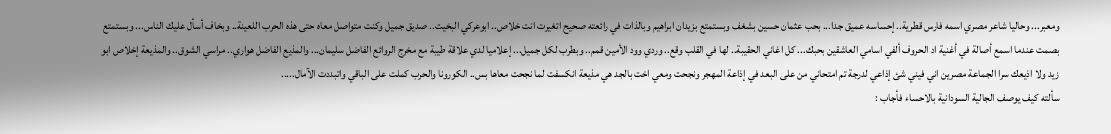ومعبر... وحاليا شاعر مصري اسمه فارس قطرية.. إحساسه عميق جدا... بحب عثمان حسين بشغف وبستمتع بزيدان ابراهيم وبالذات في رائعته صحيح اتغيرت انت خلاص.. ابوعركي البخيت.. صديق جميل وكنت متواصل معاه حتى هذه الحرب اللعينة.. وبخاف أسأل عليك الناس... وبستمتع بصمت عندما اسمع أصالة في أغنية اد الحروف ألفي اسامي العاشقين بحبك... كل اغاني الحقيبة.. لها في القلب وقع.. وردي وود الأمين قمم.. وبطرب لكل جميل... إعلاميا لدي علاقة طيبة مع مخرج الروائع الفاضل سليمان... والمذيع الفاضل هواري.. مراسي الشوق.. والمذيعة إخلاص ابو زيد ولا اذيعك سرا الجماعة مصرين اني فيني شئ إذاعي لدرجة تم امتحاني من على البعد في إذاعة المهجر ونجحت ومعي اخت بالجد هي مذيعة انكسفت لما نجحت معاها بس.. الكورونا والحرب كملت على الباقي واتبددت الآمال.....
سألته كيف يوصف الجالية السودانية بالاحساء فأجاب :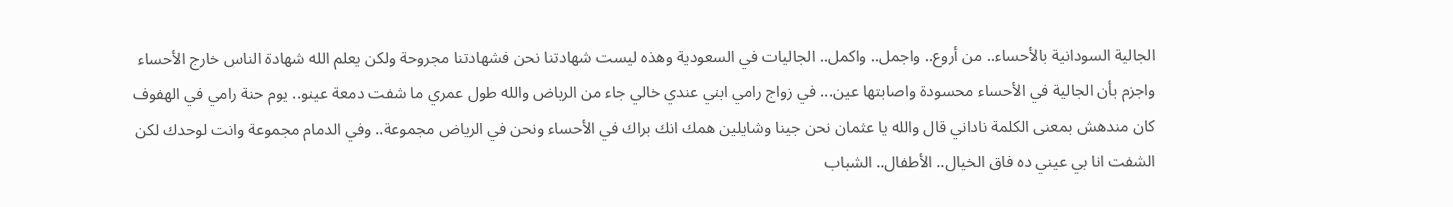الجالية السودانية بالأحساء.. من أروع.. واجمل.. واكمل.. الجاليات في السعودية وهذه ليست شهادتنا نحن فشهادتنا مجروحة ولكن يعلم الله شهادة الناس خارج الأحساء واجزم بأن الجالية في الأحساء محسودة واصابتها عين... في زواج رامي ابني عندي خالي جاء من الرباض والله طول عمري ما شفت دمعة عينو.. يوم حنة رامي في الهفوف كان مندهش بمعنى الكلمة ناداني قال والله يا عثمان نحن جينا وشايلين همك انك براك في الأحساء ونحن في الرياض مجموعة.. وفي الدمام مجموعة وانت لوحدك لكن الشفت انا بي عيني ده فاق الخيال.. الأطفال.. الشباب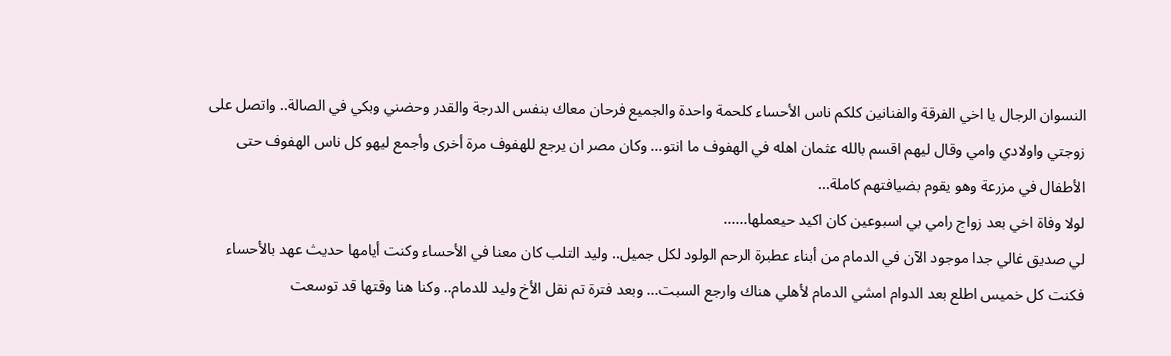النسوان الرجال يا اخي الفرقة والفنانين كلكم ناس الأحساء كلحمة واحدة والجميع فرحان معاك بنفس الدرجة والقدر وحضني وبكي في الصالة.. واتصل على زوجتي واولادي وامي وقال ليهم اقسم بالله عثمان اهله في الهفوف ما انتو... وكان مصر ان يرجع للهفوف مرة أخرى وأجمع ليهو كل ناس الهفوف حتى الأطفال في مزرعة وهو يقوم بضيافتهم كاملة...
لولا وفاة اخي بعد زواج رامي بي اسبوعين كان اكيد حيعملها......
لي صديق غالي جدا موجود الآن في الدمام من أبناء عطبرة الرحم الولود لكل جميل.. وليد التلب كان معنا في الأحساء وكنت أيامها حديث عهد بالأحساء فكنت كل خميس اطلع بعد الدوام امشي الدمام لأهلي هناك وارجع السبت... وبعد فترة تم نقل الأخ وليد للدمام.. وكنا هنا وقتها قد توسعت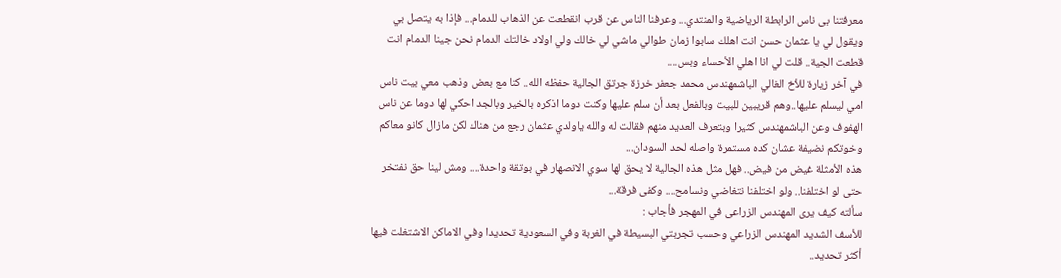معرفتنا بى ناس الرابطة الرياضية والمنتدي... وعرفنا الناس عن قرب انقطعت عن الذهاب للدمام... فإذا به يتصل بي ويقول لي يا عثمان حسن انت اهلك سابوا زمان طوالي ماشي لي خالك ولي اولاد خالتك الدمام نحن جينا الدمام انت قطعت الجية.. قلت لي انا اهلي الأحساء وبس....
في آخر زيارة للأخ الغالي الباشمهندس محمد جعفر خرزة جرتق الجالية حفظه الله.. كنا مع بعض وذهب معي بيت ناس امي ليسلم عليها..وهم قريبين للبيت وبالفعل بعد أن سلم عليها وكنت دوما اذكره بالخير وبالجد احكي لها دوما عن ناس الهفوف وعن الباشمهندس كثيرا وبتعرف العديد منهم فقالت له والله ياولدي عثمان رجع من هناك لكن مازال كانو معاكم وخوتكم نضيفة عشان كده مستمرة واصله لحد السودان...
هذه الأمثلة غيض من فيض.. فهل مثل هذه الجالية لا يحق لها سوي الانصهار في بوتقة واحدة.... ومش لينا حق نفتخر حتى لو اختلفنا.. ولو اختلفنا نتغاضي ونسامح.... وكفى فرقة...
سألته كيف يرى المهندس الزراعى في المهجر فأجاب :
للأسف الشديد المهندس الزراعي وحسب تجربتي البسيطة في الغربة وفي السعودية تحديدا وفي الاماكن الاشتغلت فيها أكثر تحديد..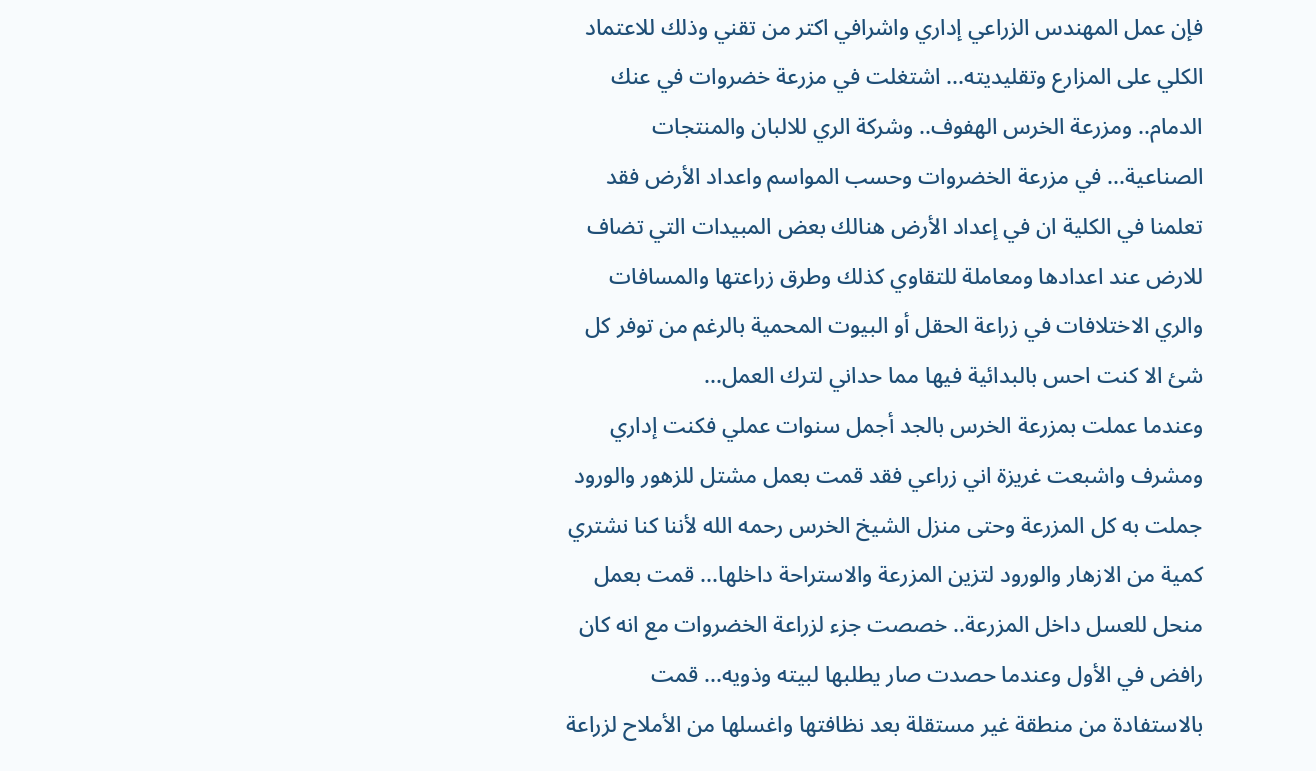فإن عمل المهندس الزراعي إداري واشرافي اكتر من تقني وذلك للاعتماد الكلي على المزارع وتقليديته... اشتغلت في مزرعة خضروات في عنك الدمام.. ومزرعة الخرس الهفوف.. وشركة الري للالبان والمنتجات الصناعية... في مزرعة الخضروات وحسب المواسم واعداد الأرض فقد تعلمنا في الكلية ان في إعداد الأرض هنالك بعض المبيدات التي تضاف للارض عند اعدادها ومعاملة للتقاوي كذلك وطرق زراعتها والمسافات والري الاختلافات في زراعة الحقل أو البيوت المحمية بالرغم من توفر كل شئ الا كنت احس بالبدائية فيها مما حداني لترك العمل...
وعندما عملت بمزرعة الخرس بالجد أجمل سنوات عملي فكنت إداري ومشرف واشبعت غريزة اني زراعي فقد قمت بعمل مشتل للزهور والورود جملت به كل المزرعة وحتى منزل الشيخ الخرس رحمه الله لأننا كنا نشتري كمية من الازهار والورود لتزين المزرعة والاستراحة داخلها... قمت بعمل منحل للعسل داخل المزرعة.. خصصت جزء لزراعة الخضروات مع انه كان رافض في الأول وعندما حصدت صار يطلبها لبيته وذويه... قمت بالاستفادة من منطقة غير مستقلة بعد نظافتها واغسلها من الأملاح لزراعة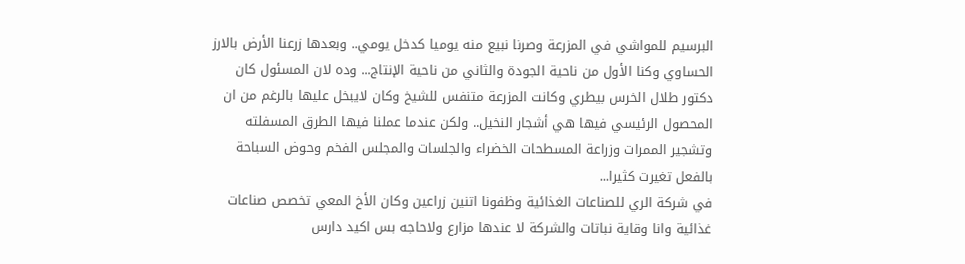البرسيم للمواشي في المزرعة وصرنا نبيع منه يوميا كدخل يومي.. وبعدها زرعنا الأرض بالارز الحساوي وكنا الأول من ناحية الجودة والثاني من ناحية الإنتاج... وده لان المسئول كان دكتور طلال الخرس بيطري وكانت المزرعة متنفس للشيخ وكان لايبخل عليها بالرغم من ان المحصول الرئيسي فيها هي أشجار النخيل.. ولكن عندما عملنا فيها الطرق المسفلته وتشجير الممرات وزراعة المسطحات الخضراء والجلسات والمجلس الفخم وحوض السباحة بالفعل تغيرت كثيرا...
في شركة الري للصناعات الغذائية وظفونا اتنين زراعين وكان الأخ المعي تخصص صناعات غذائية وانا وقاية نباتات والشركة لا عندها مزارع ولاحاجه بس اكيد دارس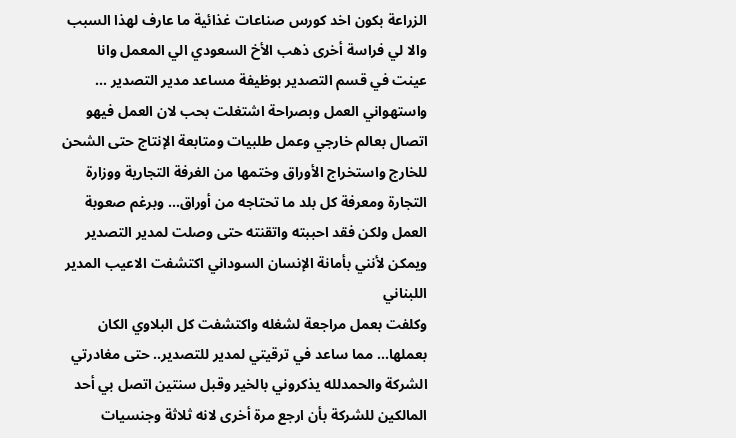الزراعة بكون اخد كورس صناعات غذائية ما عارف لهذا السبب والا لي فراسة أخرى ذهب الأخ السعودي الي المعمل وانا عينت في قسم التصدير بوظيفة مساعد مدير التصدير ... واستهواني العمل وبصراحة اشتغلت بحب لان العمل فيهو اتصال بعالم خارجي وعمل طلبيات ومتابعة الإنتاج حتى الشحن للخارج واستخراج الأوراق وختمها من الغرفة التجارية ووزارة التجارة ومعرفة كل بلد ما تحتاجه من أوراق... وبرغم صعوبة العمل ولكن فقد احببته واتقنته حتى وصلت لمدير التصدير ويمكن لأنني بأمانة الإنسان السوداني اكتشفت الاعيب المدير اللبناني
وكلفت بعمل مراجعة لشغله واكتشفت كل البلاوي الكان بعملها... مما ساعد في ترقيتي لمدير للتصدير.. حتى مغادرتي الشركة والحمدلله يذكروني بالخير وقبل سنتين اتصل بي أحد المالكين للشركة بأن ارجع مرة أخرى لانه ثلاثة وجنسيات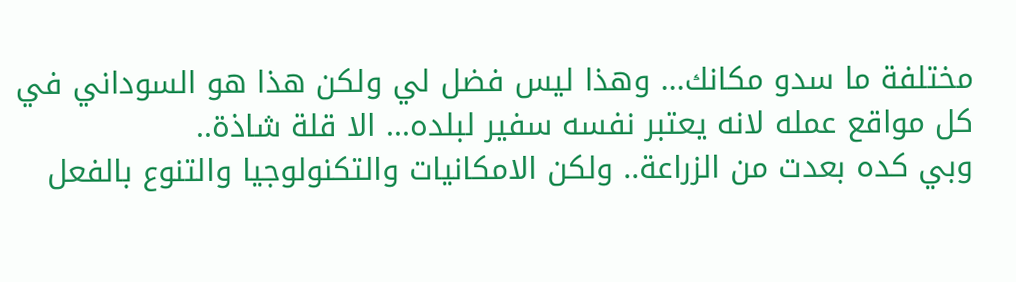مختلفة ما سدو مكانك... وهذا ليس فضل لي ولكن هذا هو السوداني في كل مواقع عمله لانه يعتبر نفسه سفير لبلده... الا قلة شاذة..
وبي كده بعدت من الزراعة.. ولكن الامكانيات والتكنولوجيا والتنوع بالفعل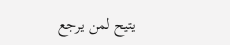يتيح لمن يرجع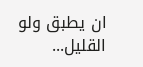ان يطبق ولو القليل...